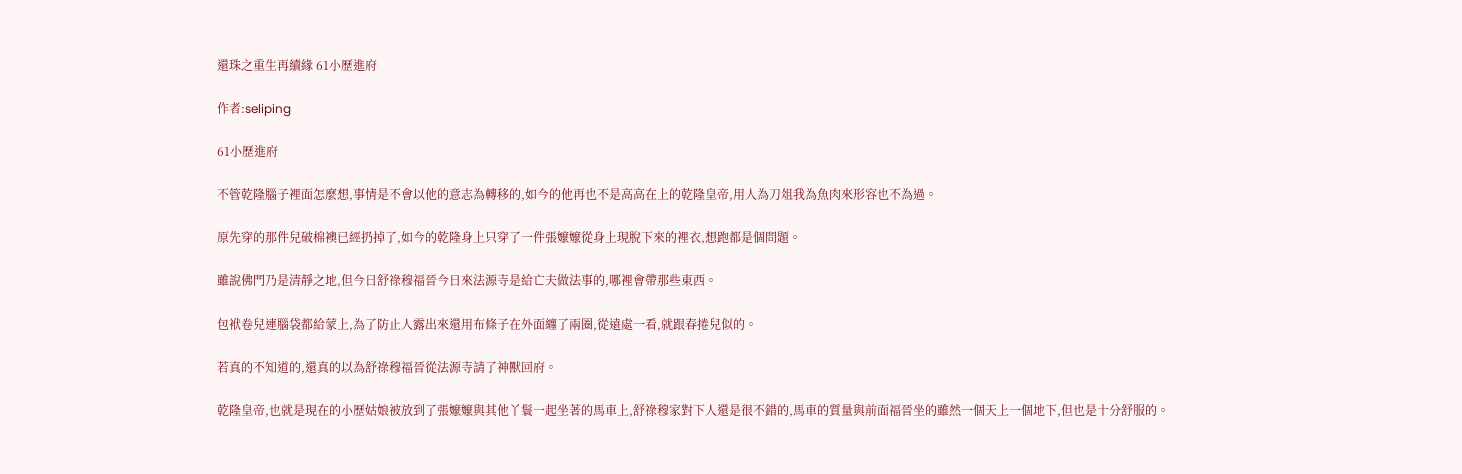還珠之重生再續緣 61小歷進府

作者:seliping

61小歷進府

不管乾隆腦子裡面怎麼想,事情是不會以他的意志為轉移的,如今的他再也不是高高在上的乾隆皇帝,用人為刀俎我為魚肉來形容也不為過。

原先穿的那件兒破棉襖已經扔掉了,如今的乾隆身上只穿了一件張嬤嬤從身上現脫下來的裡衣,想跑都是個問題。

雖說佛門乃是清靜之地,但今日舒祿穆福晉今日來法源寺是給亡夫做法事的,哪裡會帶那些東西。

包袱卷兒連腦袋都給蒙上,為了防止人露出來還用布條子在外面纏了兩圈,從遠處一看,就跟春捲兒似的。

若真的不知道的,還真的以為舒祿穆福晉從法源寺請了神獸回府。

乾隆皇帝,也就是現在的小歷姑娘被放到了張嬤嬤與其他丫鬟一起坐著的馬車上,舒祿穆家對下人還是很不錯的,馬車的質量與前面福晉坐的雖然一個天上一個地下,但也是十分舒服的。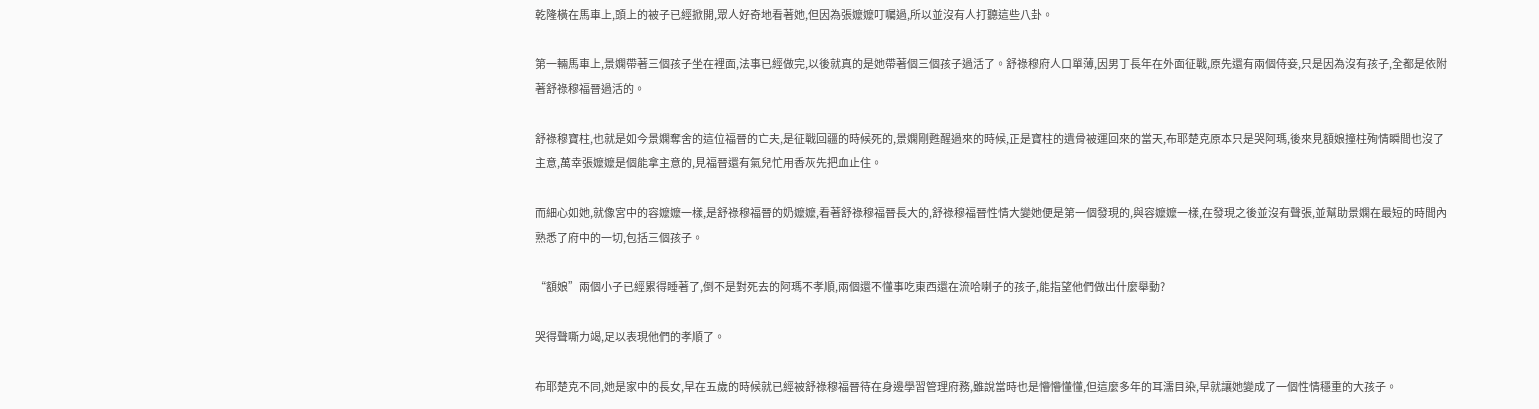乾隆橫在馬車上,頭上的被子已經掀開,眾人好奇地看著她,但因為張嬤嬤叮囑過,所以並沒有人打聽這些八卦。

第一輛馬車上,景嫻帶著三個孩子坐在裡面,法事已經做完,以後就真的是她帶著個三個孩子過活了。舒祿穆府人口單薄,因男丁長年在外面征戰,原先還有兩個侍妾,只是因為沒有孩子,全都是依附著舒祿穆福晉過活的。

舒祿穆寶柱,也就是如今景嫻奪舍的這位福晉的亡夫,是征戰回疆的時候死的,景嫻剛甦醒過來的時候,正是寶柱的遺骨被運回來的當天,布耶楚克原本只是哭阿瑪,後來見額娘撞柱殉情瞬間也沒了主意,萬幸張嬤嬤是個能拿主意的,見福晉還有氣兒忙用香灰先把血止住。

而細心如她,就像宮中的容嬤嬤一樣,是舒祿穆福晉的奶嬤嬤,看著舒祿穆福晉長大的,舒祿穆福晉性情大變她便是第一個發現的,與容嬤嬤一樣,在發現之後並沒有聲張,並幫助景嫻在最短的時間內熟悉了府中的一切,包括三個孩子。

“額娘”兩個小子已經累得睡著了,倒不是對死去的阿瑪不孝順,兩個還不懂事吃東西還在流哈喇子的孩子,能指望他們做出什麼舉動?

哭得聲嘶力竭,足以表現他們的孝順了。

布耶楚克不同,她是家中的長女,早在五歲的時候就已經被舒祿穆福晉待在身邊學習管理府務,雖說當時也是懵懵懂懂,但這麼多年的耳濡目染,早就讓她變成了一個性情穩重的大孩子。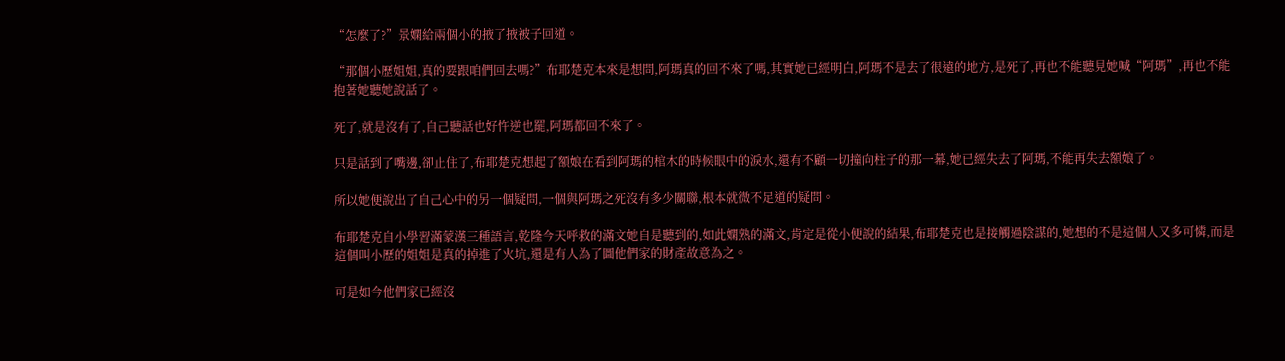“怎麼了?”景嫻給兩個小的掖了掖被子回道。

“那個小歷姐姐,真的要跟咱們回去嗎?”布耶楚克本來是想問,阿瑪真的回不來了嗎,其實她已經明白,阿瑪不是去了很遠的地方,是死了,再也不能聽見她喊“阿瑪”,再也不能抱著她聽她說話了。

死了,就是沒有了,自己聽話也好忤逆也罷,阿瑪都回不來了。

只是話到了嘴邊,卻止住了,布耶楚克想起了額娘在看到阿瑪的棺木的時候眼中的淚水,還有不顧一切撞向柱子的那一幕,她已經失去了阿瑪,不能再失去額娘了。

所以她便說出了自己心中的另一個疑問,一個與阿瑪之死沒有多少關聯,根本就微不足道的疑問。

布耶楚克自小學習滿蒙漢三種語言,乾隆今天呼救的滿文她自是聽到的,如此嫻熟的滿文,肯定是從小便說的結果,布耶楚克也是接觸過陰謀的,她想的不是這個人又多可憐,而是這個叫小歷的姐姐是真的掉進了火坑,還是有人為了圖他們家的財產故意為之。

可是如今他們家已經沒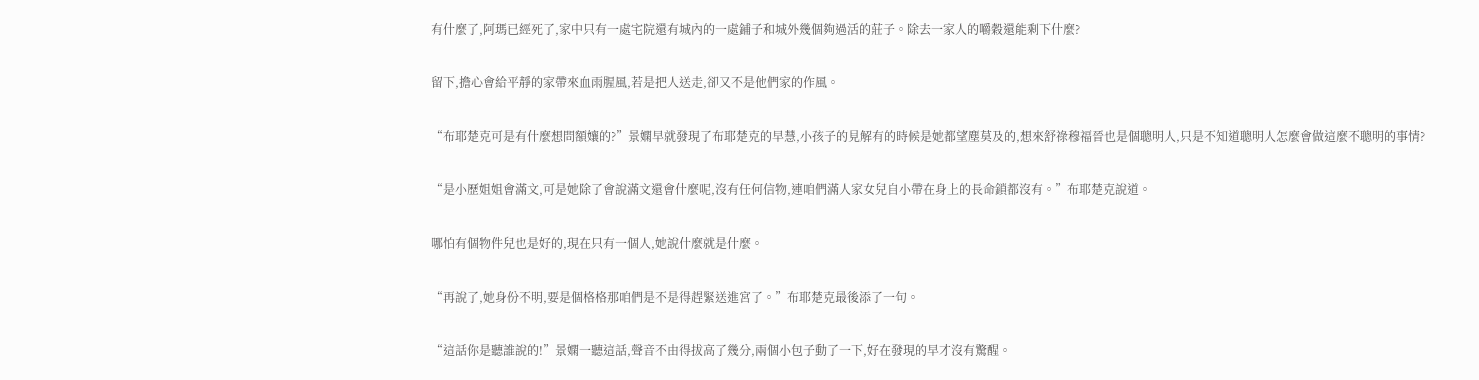有什麼了,阿瑪已經死了,家中只有一處宅院還有城內的一處鋪子和城外幾個夠過活的莊子。除去一家人的嚼穀還能剩下什麼?

留下,擔心會給平靜的家帶來血雨腥風,若是把人送走,卻又不是他們家的作風。

“布耶楚克可是有什麼想問額孃的?”景嫻早就發現了布耶楚克的早慧,小孩子的見解有的時候是她都望塵莫及的,想來舒祿穆福晉也是個聰明人,只是不知道聰明人怎麼會做這麼不聰明的事情?

“是小歷姐姐會滿文,可是她除了會說滿文還會什麼呢,沒有任何信物,連咱們滿人家女兒自小帶在身上的長命鎖都沒有。”布耶楚克說道。

哪怕有個物件兒也是好的,現在只有一個人,她說什麼就是什麼。

“再說了,她身份不明,要是個格格那咱們是不是得趕緊送進宮了。”布耶楚克最後添了一句。

“這話你是聽誰說的!”景嫻一聽這話,聲音不由得拔高了幾分,兩個小包子動了一下,好在發現的早才沒有驚醒。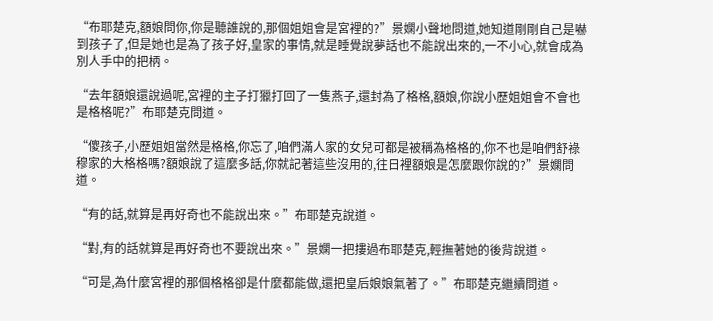“布耶楚克,額娘問你,你是聽誰說的,那個姐姐會是宮裡的?”景嫻小聲地問道,她知道剛剛自己是嚇到孩子了,但是她也是為了孩子好,皇家的事情,就是睡覺說夢話也不能說出來的,一不小心,就會成為別人手中的把柄。

“去年額娘還說過呢,宮裡的主子打獵打回了一隻燕子,還封為了格格,額娘,你說小歷姐姐會不會也是格格呢?”布耶楚克問道。

“傻孩子,小歷姐姐當然是格格,你忘了,咱們滿人家的女兒可都是被稱為格格的,你不也是咱們舒祿穆家的大格格嗎?額娘說了這麼多話,你就記著這些沒用的,往日裡額娘是怎麼跟你說的?”景嫻問道。

“有的話,就算是再好奇也不能說出來。”布耶楚克說道。

“對,有的話就算是再好奇也不要說出來。”景嫻一把摟過布耶楚克,輕撫著她的後背說道。

“可是,為什麼宮裡的那個格格卻是什麼都能做,還把皇后娘娘氣著了。”布耶楚克繼續問道。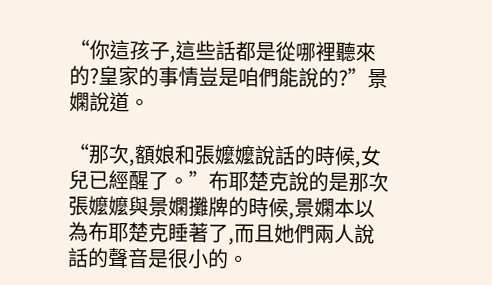“你這孩子,這些話都是從哪裡聽來的?皇家的事情豈是咱們能說的?”景嫻說道。

“那次,額娘和張嬤嬤說話的時候,女兒已經醒了。”布耶楚克說的是那次張嬤嬤與景嫻攤牌的時候,景嫻本以為布耶楚克睡著了,而且她們兩人說話的聲音是很小的。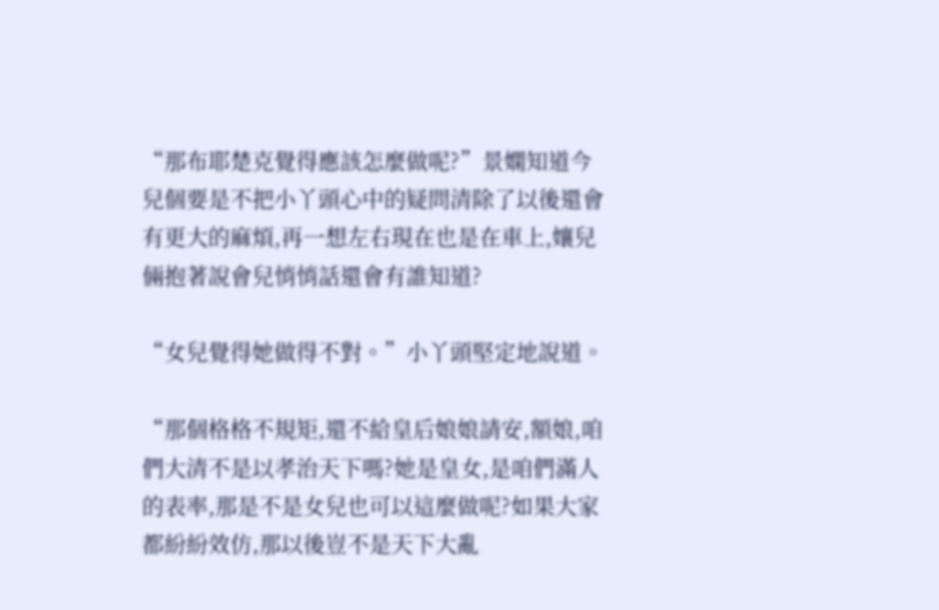“那布耶楚克覺得應該怎麼做呢?”景嫻知道今兒個要是不把小丫頭心中的疑問清除了以後還會有更大的麻煩,再一想左右現在也是在車上,孃兒倆抱著說會兒悄悄話還會有誰知道?

“女兒覺得她做得不對。”小丫頭堅定地說道。

“那個格格不規矩,還不給皇后娘娘請安,額娘,咱們大清不是以孝治天下嗎?她是皇女,是咱們滿人的表率,那是不是女兒也可以這麼做呢?如果大家都紛紛效仿,那以後豈不是天下大亂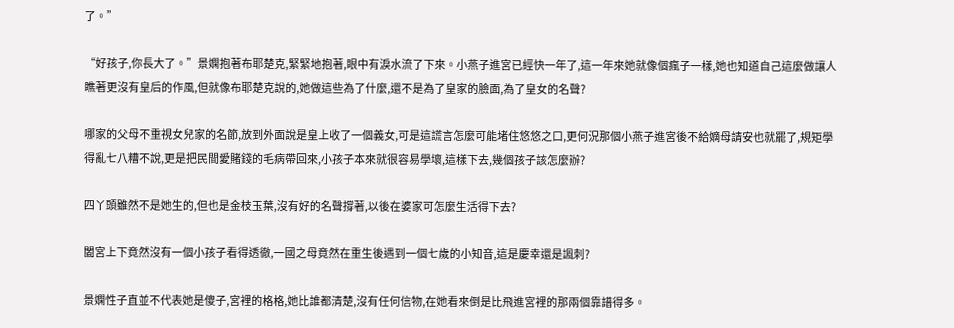了。”

“好孩子,你長大了。”景嫻抱著布耶楚克,緊緊地抱著,眼中有淚水流了下來。小燕子進宮已經快一年了,這一年來她就像個瘋子一樣,她也知道自己這麼做讓人瞧著更沒有皇后的作風,但就像布耶楚克說的,她做這些為了什麼,還不是為了皇家的臉面,為了皇女的名聲?

哪家的父母不重視女兒家的名節,放到外面說是皇上收了一個義女,可是這謊言怎麼可能堵住悠悠之口,更何況那個小燕子進宮後不給嫡母請安也就罷了,規矩學得亂七八糟不說,更是把民間愛賭錢的毛病帶回來,小孩子本來就很容易學壞,這樣下去,幾個孩子該怎麼辦?

四丫頭雖然不是她生的,但也是金枝玉葉,沒有好的名聲撐著,以後在婆家可怎麼生活得下去?

闔宮上下竟然沒有一個小孩子看得透徹,一國之母竟然在重生後遇到一個七歲的小知音,這是慶幸還是諷刺?

景嫻性子直並不代表她是傻子,宮裡的格格,她比誰都清楚,沒有任何信物,在她看來倒是比飛進宮裡的那兩個靠譜得多。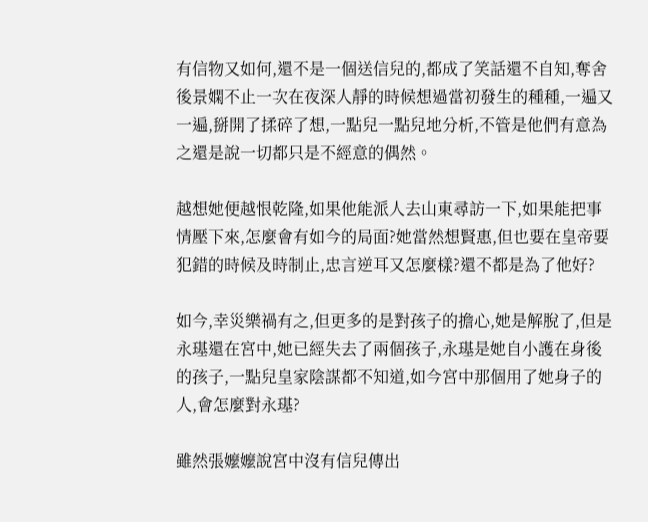有信物又如何,還不是一個送信兒的,都成了笑話還不自知,奪舍後景嫻不止一次在夜深人靜的時候想過當初發生的種種,一遍又一遍,掰開了揉碎了想,一點兒一點兒地分析,不管是他們有意為之還是說一切都只是不經意的偶然。

越想她便越恨乾隆,如果他能派人去山東尋訪一下,如果能把事情壓下來,怎麼會有如今的局面?她當然想賢惠,但也要在皇帝要犯錯的時候及時制止,忠言逆耳又怎麼樣?還不都是為了他好?

如今,幸災樂禍有之,但更多的是對孩子的擔心,她是解脫了,但是永璂還在宮中,她已經失去了兩個孩子,永璂是她自小護在身後的孩子,一點兒皇家陰謀都不知道,如今宮中那個用了她身子的人,會怎麼對永璂?

雖然張嬤嬤說宮中沒有信兒傳出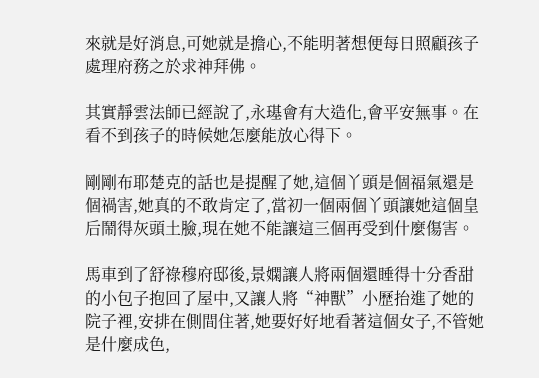來就是好消息,可她就是擔心,不能明著想便每日照顧孩子處理府務之於求神拜佛。

其實靜雲法師已經說了,永璂會有大造化,會平安無事。在看不到孩子的時候她怎麼能放心得下。

剛剛布耶楚克的話也是提醒了她,這個丫頭是個福氣還是個禍害,她真的不敢肯定了,當初一個兩個丫頭讓她這個皇后鬧得灰頭土臉,現在她不能讓這三個再受到什麼傷害。

馬車到了舒祿穆府邸後,景嫻讓人將兩個還睡得十分香甜的小包子抱回了屋中,又讓人將“神獸”小歷抬進了她的院子裡,安排在側間住著,她要好好地看著這個女子,不管她是什麼成色,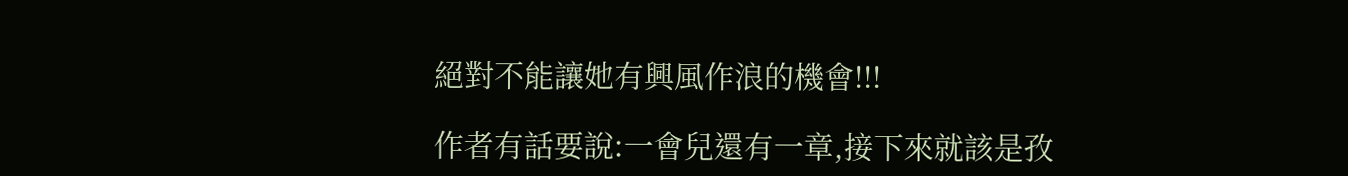絕對不能讓她有興風作浪的機會!!!

作者有話要說:一會兒還有一章,接下來就該是孜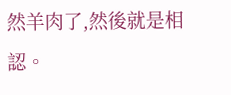然羊肉了,然後就是相認。